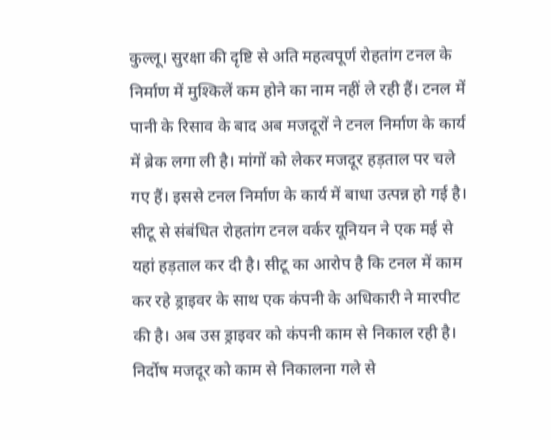कुल्लू। सुरक्षा की दृष्टि से अति महत्वपूर्ण रोहतांग टनल के निर्माण में मुश्किलें कम होने का नाम नहीं ले रही हैं। टनल में पानी के रिसाव के बाद अब मजदूरों ने टनल निर्माण के कार्य में ब्रेक लगा ली है। मांगों को लेकर मजदूर हड़ताल पर चले गए हैं। इससे टनल निर्माण के कार्य में बाधा उत्पन्न हो गई है। सीटू से संबंधित रोहतांग टनल वर्कर यूनियन ने एक मई से यहां हड़ताल कर दी है। सीटू का आरोप है कि टनल में काम कर रहे ड्राइवर के साथ एक कंपनी के अधिकारी ने मारपीट की है। अब उस ड्राइवर को कंपनी काम से निकाल रही है। निर्दोष मजदूर को काम से निकालना गले से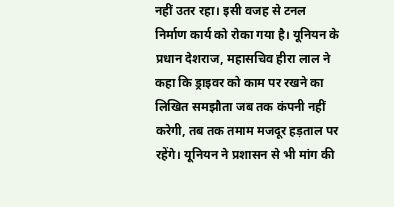नहीं उतर रहा। इसी वजह से टनल निर्माण कार्य को रोका गया है। यूनियन के प्रधान देशराज, महासचिव हीरा लाल ने कहा कि ड्राइवर को काम पर रखने का लिखित समझौता जब तक कंपनी नहीं करेगी, तब तक तमाम मजदूर हड़ताल पर रहेंगे। यूनियन ने प्रशासन से भी मांग की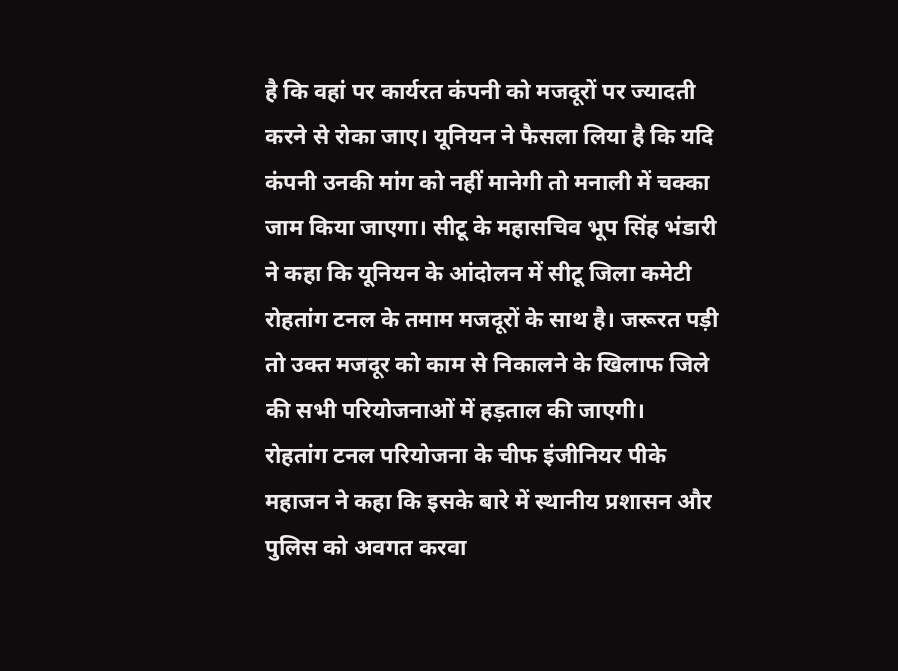है कि वहां पर कार्यरत कंपनी को मजदूरों पर ज्यादती करने से रोका जाए। यूनियन ने फैसला लिया है कि यदि कंपनी उनकी मांग को नहीं मानेगी तो मनाली में चक्का जाम किया जाएगा। सीटू के महासचिव भूप सिंह भंडारी ने कहा कि यूनियन के आंदोलन में सीटू जिला कमेटी रोहतांग टनल के तमाम मजदूरों के साथ है। जरूरत पड़ी तो उक्त मजदूर को काम से निकालने के खिलाफ जिले की सभी परियोजनाओं में हड़ताल की जाएगी।
रोहतांग टनल परियोजना के चीफ इंजीनियर पीके महाजन ने कहा कि इसके बारे में स्थानीय प्रशासन और पुलिस को अवगत करवा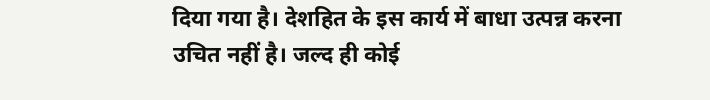दिया गया है। देशहित के इस कार्य में बाधा उत्पन्न करना उचित नहीं है। जल्द ही कोई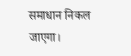समाधान निकल जाएगा।